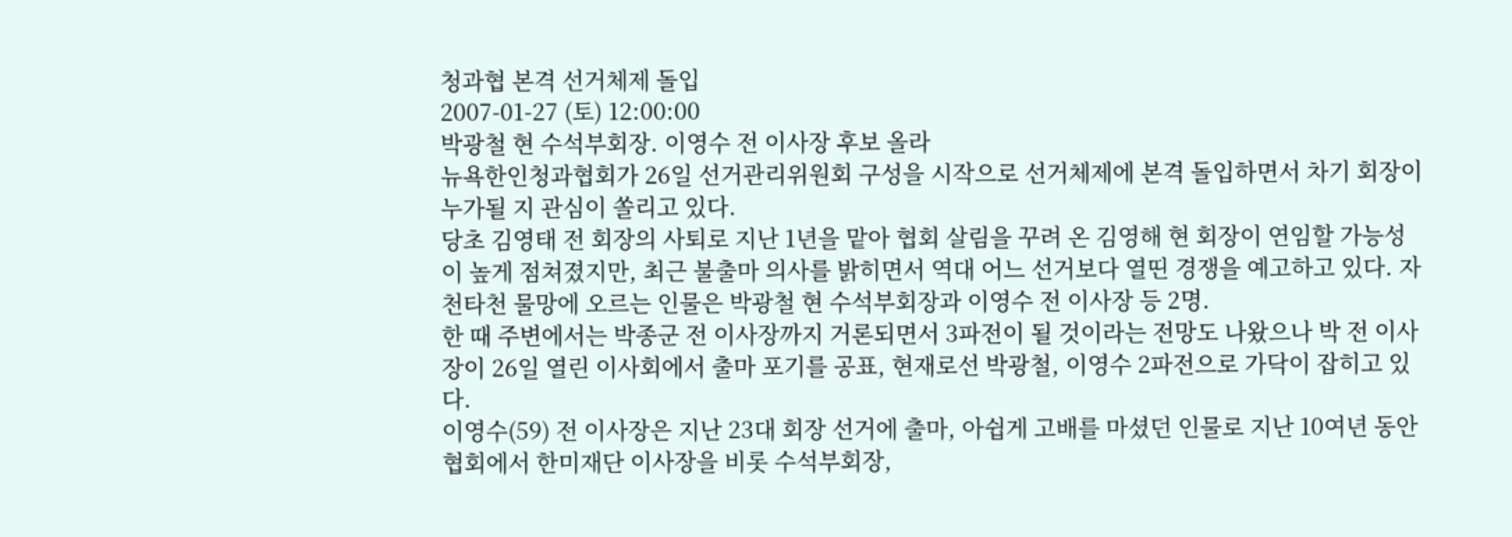청과협 본격 선거체제 돌입
2007-01-27 (토) 12:00:00
박광철 현 수석부회장. 이영수 전 이사장 후보 올라
뉴욕한인청과협회가 26일 선거관리위원회 구성을 시작으로 선거체제에 본격 돌입하면서 차기 회장이 누가될 지 관심이 쏠리고 있다.
당초 김영태 전 회장의 사퇴로 지난 1년을 맡아 협회 살림을 꾸려 온 김영해 현 회장이 연임할 가능성이 높게 점쳐졌지만, 최근 불출마 의사를 밝히면서 역대 어느 선거보다 열띤 경쟁을 예고하고 있다. 자천타천 물망에 오르는 인물은 박광철 현 수석부회장과 이영수 전 이사장 등 2명.
한 때 주변에서는 박종군 전 이사장까지 거론되면서 3파전이 될 것이라는 전망도 나왔으나 박 전 이사장이 26일 열린 이사회에서 출마 포기를 공표, 현재로선 박광철, 이영수 2파전으로 가닥이 잡히고 있다.
이영수(59) 전 이사장은 지난 23대 회장 선거에 출마, 아쉽게 고배를 마셨던 인물로 지난 10여년 동안 협회에서 한미재단 이사장을 비롯 수석부회장,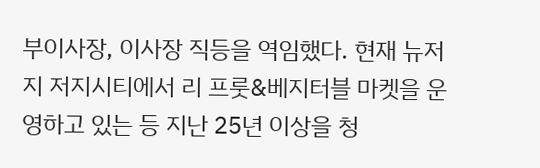부이사장, 이사장 직등을 역임했다. 현재 뉴저지 저지시티에서 리 프룻&베지터블 마켓을 운영하고 있는 등 지난 25년 이상을 청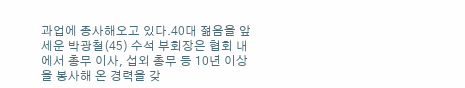과업에 종사해오고 있다.40대 젊음을 앞세운 박광철(45) 수석 부회장은 협회 내에서 총무 이사, 섭외 총무 등 10년 이상을 봉사해 온 경력을 갖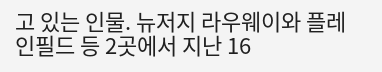고 있는 인물. 뉴저지 라우웨이와 플레인필드 등 2곳에서 지난 16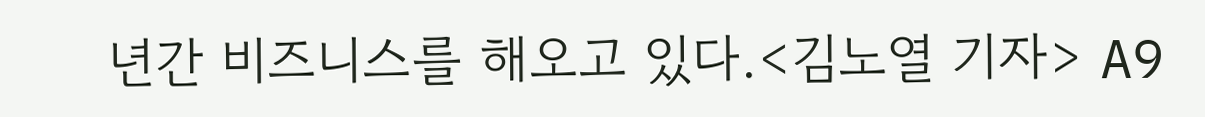년간 비즈니스를 해오고 있다.<김노열 기자> A9